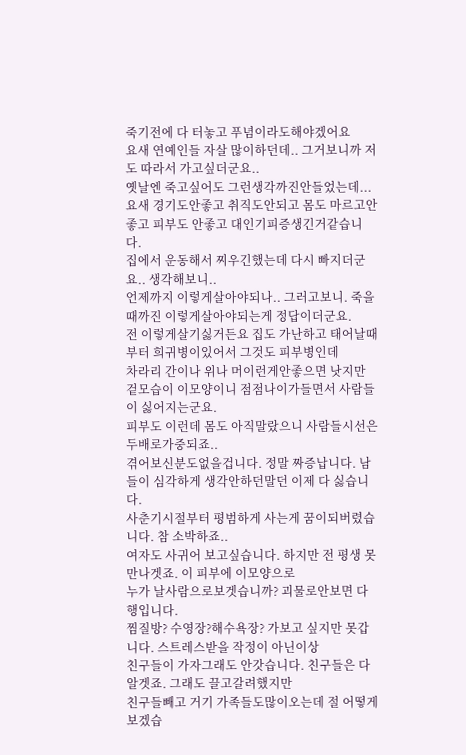죽기전에 다 터놓고 푸념이라도해야겠어요
요새 연예인들 자살 많이하던데.. 그거보니까 저도 따라서 가고싶더군요..
옛날엔 죽고싶어도 그런생각까진안들었는데...
요새 경기도안좋고 취직도안되고 몸도 마르고안좋고 피부도 안좋고 대인기피증생긴거같습니다.
집에서 운동해서 찌우긴했는데 다시 빠지더군요.. 생각해보니..
언제까지 이렇게살아야되나.. 그러고보니. 죽을때까진 이렇게살아야되는게 정답이더군요.
전 이렇게살기싫거든요 집도 가난하고 태어날때부터 희귀병이있어서 그것도 피부병인데
차라리 간이나 위나 머이런게안좋으면 낫지만 겉모습이 이모양이니 점점나이가들면서 사람들이 싫어지는군요.
피부도 이런데 몸도 아직말랐으니 사람들시선은 두배로가중되죠..
겪어보신분도없을겁니다. 정말 짜증납니다. 남들이 심각하게 생각안하던말던 이제 다 싫습니다.
사춘기시절부터 평범하게 사는게 꿈이되버렸습니다. 참 소박하죠..
여자도 사귀어 보고싶습니다. 하지만 전 평생 못만나겟죠. 이 피부에 이모양으로
누가 날사람으로보겟습니까? 괴물로안보면 다행입니다.
찜질방? 수영장?해수욕장? 가보고 싶지만 못갑니다. 스트레스받을 작정이 아닌이상
친구들이 가자그래도 안갓습니다. 친구들은 다알겟죠. 그래도 끌고갈려했지만
친구들빼고 거기 가족들도많이오는데 절 어떻게 보겠습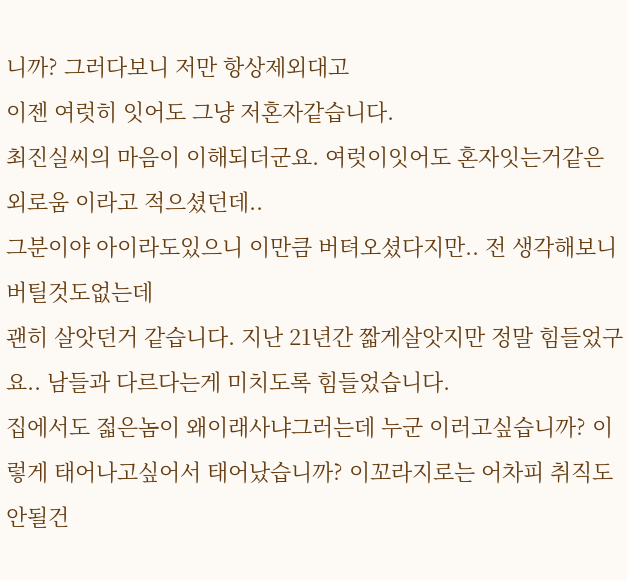니까? 그러다보니 저만 항상제외대고
이젠 여럿히 잇어도 그냥 저혼자같습니다.
최진실씨의 마음이 이해되더군요. 여럿이잇어도 혼자잇는거같은 외로움 이라고 적으셨던데..
그분이야 아이라도있으니 이만큼 버텨오셨다지만.. 전 생각해보니 버틸것도없는데
괜히 살앗던거 같습니다. 지난 21년간 짧게살앗지만 정말 힘들었구요.. 남들과 다르다는게 미치도록 힘들었습니다.
집에서도 젋은놈이 왜이래사냐그러는데 누군 이러고싶습니까? 이렇게 태어나고싶어서 태어났습니까? 이꼬라지로는 어차피 취직도안될건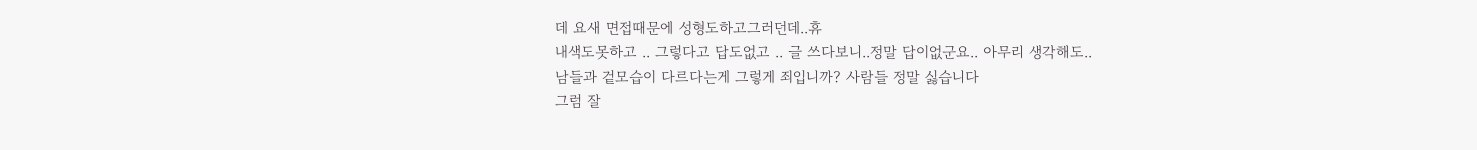데 요새 면접때문에 성형도하고그러던데..휴
내색도못하고 .. 그렇다고 답도없고 .. 글 쓰다보니..정말 답이없군요.. 아무리 생각해도..
남들과 겉모습이 다르다는게 그렇게 죄입니까? 사람들 정말 싫습니다
그럼 잘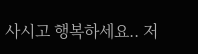사시고 행복하세요.. 저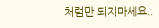처럼만 되지마세요..